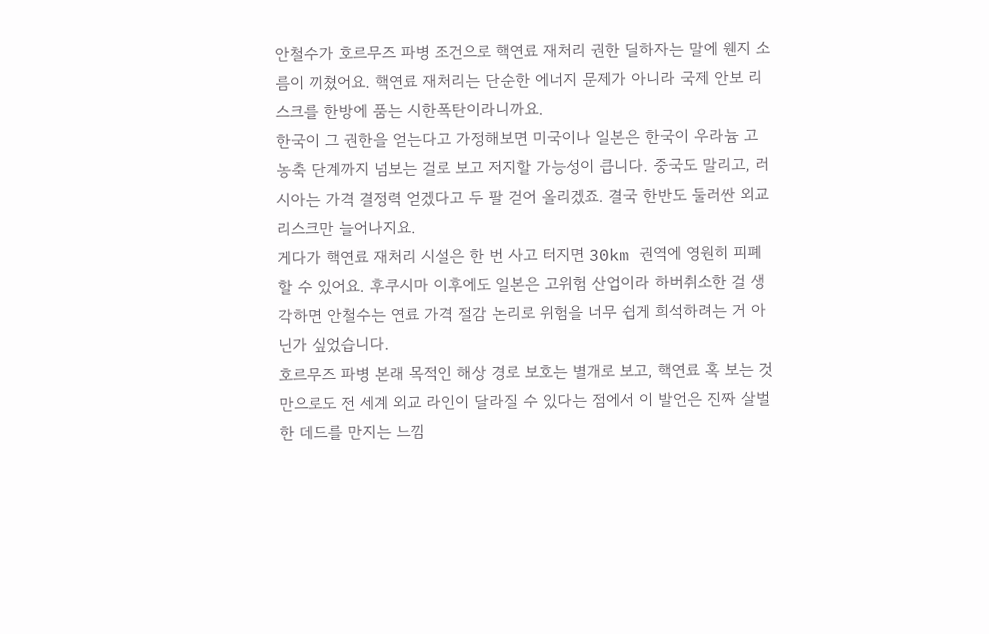안철수가 호르무즈 파병 조건으로 핵연료 재처리 권한 딜하자는 말에 웬지 소름이 끼쳤어요. 핵연료 재처리는 단순한 에너지 문제가 아니라 국제 안보 리스크를 한방에 품는 시한폭탄이라니까요.
한국이 그 권한을 얻는다고 가정해보면 미국이나 일본은 한국이 우라늄 고농축 단계까지 넘보는 걸로 보고 저지할 가능성이 큽니다. 중국도 말리고, 러시아는 가격 결정력 얻겠다고 두 팔 걷어 올리겠죠. 결국 한반도 둘러싼 외교 리스크만 늘어나지요.
게다가 핵연료 재처리 시설은 한 번 사고 터지면 30km 권역에 영원히 피폐할 수 있어요. 후쿠시마 이후에도 일본은 고위험 산업이라 하버취소한 걸 생각하면 안철수는 연료 가격 절감 논리로 위험을 너무 쉽게 희석하려는 거 아닌가 싶었습니다.
호르무즈 파병 본래 목적인 해상 경로 보호는 별개로 보고, 핵연료 혹 보는 것만으로도 전 세계 외교 라인이 달라질 수 있다는 점에서 이 발언은 진짜 살벌한 데드를 만지는 느낌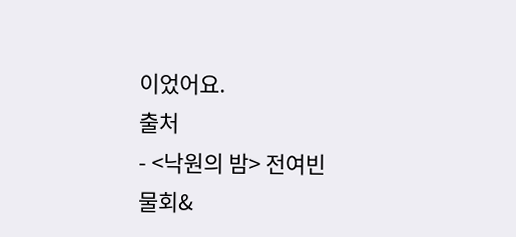이었어요.
출처
- <낙원의 밤> 전여빈 물회&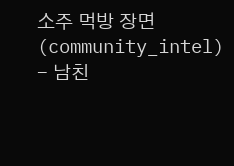소주 먹방 장면 (community_intel)
- 남친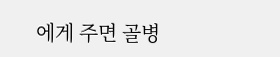에게 주면 골병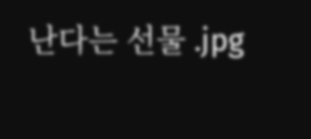난다는 선물 .jpg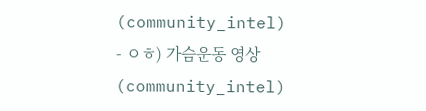(community_intel)
- ㅇㅎ) 가슴운동 영상 (community_intel)